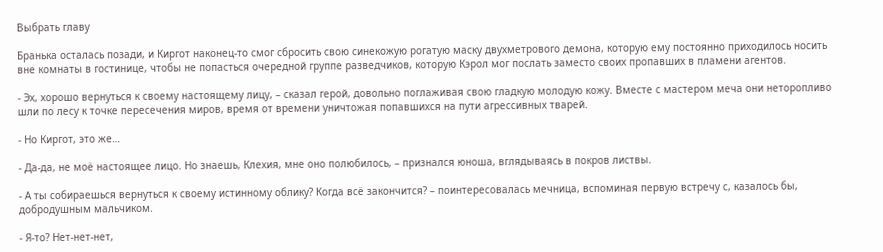Выбрать главу

Бранька осталась позади, и Киргот наконец-то смог сбросить свою синекожую рогатую маску двухметрового демона, которую ему постоянно приходилось носить вне комнаты в гостинице, чтобы не попасться очередной группе разведчиков, которую Кэрол мог послать заместо своих пропавших в пламени агентов.

- Эх, хорошо вернуться к своему настоящему лицу, – сказал герой, довольно поглаживая свою гладкую молодую кожу. Вместе с мастером меча они неторопливо шли по лесу к точке пересечения миров, время от времени уничтожая попавшихся на пути агрессивных тварей.

- Но Киргот, это же…

- Да-да, не моё настоящее лицо. Но знаешь, Клехия, мне оно полюбилось, – признался юноша, вглядываясь в покров листвы.

- А ты собираешься вернуться к своему истинному облику? Когда всё закончится? – поинтересовалась мечница, вспоминая первую встречу с, казалось бы, добродушным мальчиком.

- Я-то? Нет-нет-нет,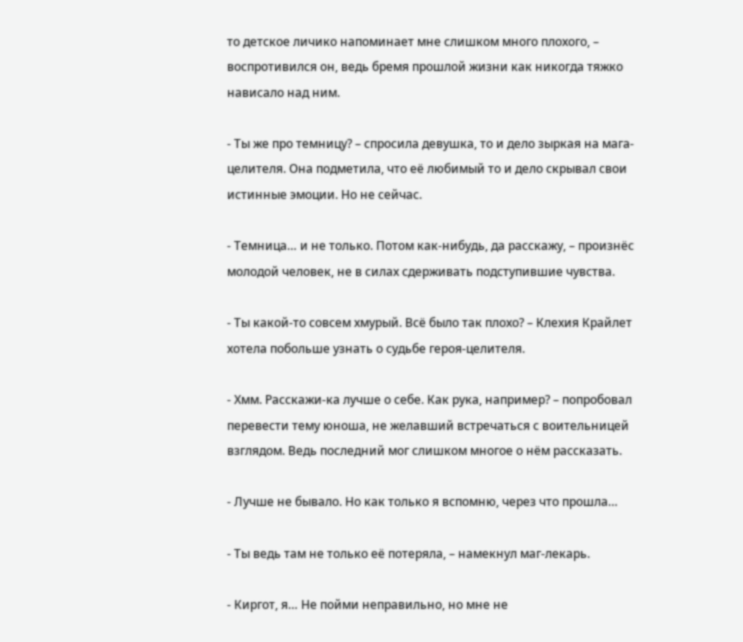то детское личико напоминает мне слишком много плохого, – воспротивился он, ведь бремя прошлой жизни как никогда тяжко нависало над ним.

- Ты же про темницу? – спросила девушка, то и дело зыркая на мага-целителя. Она подметила, что её любимый то и дело скрывал свои истинные эмоции. Но не сейчас.

- Темница… и не только. Потом как-нибудь, да расскажу, – произнёс молодой человек, не в силах сдерживать подступившие чувства.

- Ты какой-то совсем хмурый. Всё было так плохо? – Клехия Крайлет хотела побольше узнать о судьбе героя-целителя.

- Хмм. Расскажи-ка лучше о себе. Как рука, например? – попробовал перевести тему юноша, не желавший встречаться с воительницей взглядом. Ведь последний мог слишком многое о нём рассказать.

- Лучше не бывало. Но как только я вспомню, через что прошла…

- Ты ведь там не только её потеряла, – намекнул маг-лекарь.

- Киргот, я… Не пойми неправильно, но мне не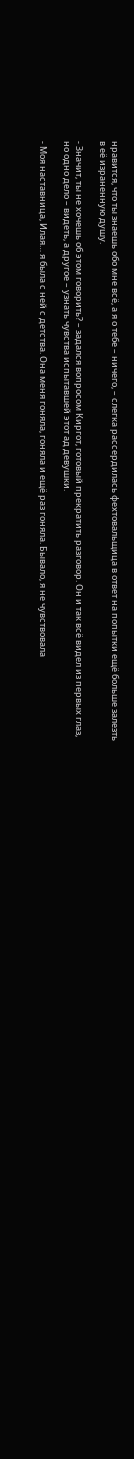нравится, что ты знаешь обо мне всё, а я о тебе – ничего, – слегка рассердилась фехтовальщица в ответ на попытки ещё больше залезть в её израненную душу.

- Значит, ты не хочешь об этом говорить? – задался вопросом Киргот, готовый прекратить разговор. Он и так всё видел из первых глаз, но одно дело – видеть, а другое – узнать чувства испытавшей этот ад девушки.

- Моя наставница, Илая… я была с ней с детства. Она меня гоняла, гоняла и ещё раз гоняла. Бывало, я не чувствовала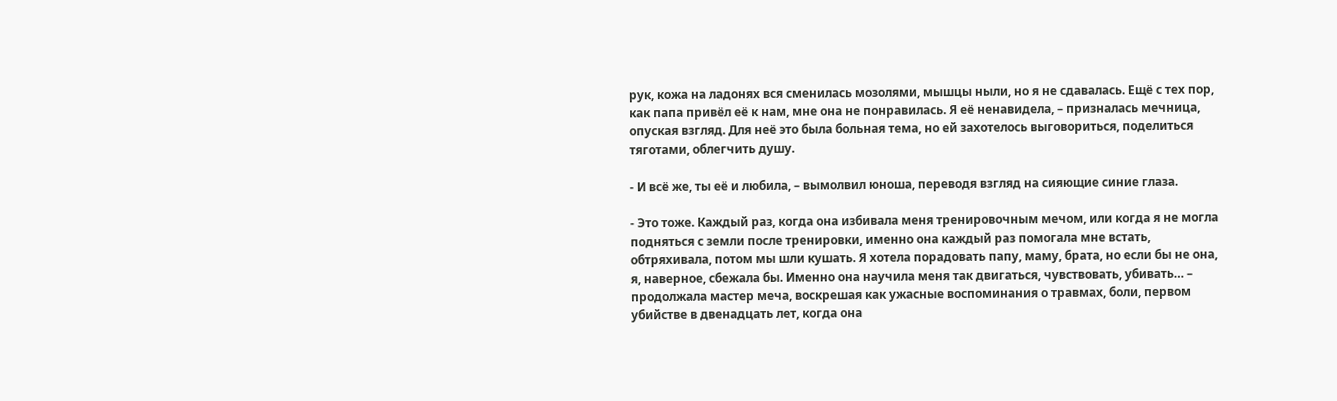рук, кожа на ладонях вся сменилась мозолями, мышцы ныли, но я не сдавалась. Ещё с тех пор, как папа привёл её к нам, мне она не понравилась. Я её ненавидела, – призналась мечница, опуская взгляд. Для неё это была больная тема, но ей захотелось выговориться, поделиться тяготами, облегчить душу.

- И всё же, ты её и любила, – вымолвил юноша, переводя взгляд на сияющие синие глаза.

- Это тоже. Каждый раз, когда она избивала меня тренировочным мечом, или когда я не могла подняться с земли после тренировки, именно она каждый раз помогала мне встать, обтряхивала, потом мы шли кушать. Я хотела порадовать папу, маму, брата, но если бы не она, я, наверное, сбежала бы. Именно она научила меня так двигаться, чувствовать, убивать… – продолжала мастер меча, воскрешая как ужасные воспоминания о травмах, боли, первом убийстве в двенадцать лет, когда она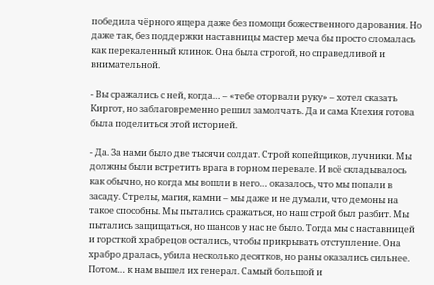победила чёрного ящера даже без помощи божественного дарования. Но даже так, без поддержки наставницы мастер меча бы просто сломалась как перекаленный клинок. Она была строгой, но справедливой и внимательной.

- Вы сражались с ней, когда… – «тебе оторвали руку» – хотел сказать Киргот, но заблаговременно решил замолчать. Да и сама Клехия готова была поделиться этой историей.

- Да. За нами было две тысячи солдат. Строй копейщиков, лучники. Мы должны были встретить врага в горном перевале. И всё складывалось как обычно, но когда мы вошли в него… оказалось, что мы попали в засаду. Стрелы, магия, камни – мы даже и не думали, что демоны на такое способны. Мы пытались сражаться, но наш строй был разбит. Мы пытались защищаться, но шансов у нас не было. Тогда мы с наставницей и горсткой храбрецов остались, чтобы прикрывать отступление. Она храбро дралась, убила несколько десятков, но раны оказались сильнее. Потом… к нам вышел их генерал. Самый большой и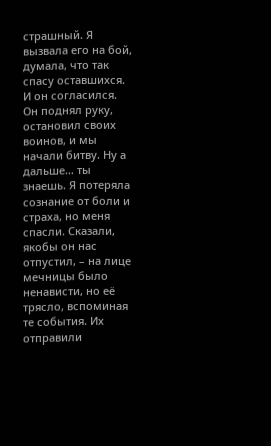страшный. Я вызвала его на бой, думала, что так спасу оставшихся. И он согласился. Он поднял руку, остановил своих воинов, и мы начали битву. Ну а дальше… ты знаешь. Я потеряла сознание от боли и страха, но меня спасли. Сказали, якобы он нас отпустил, – на лице мечницы было ненависти, но её трясло, вспоминая те события. Их отправили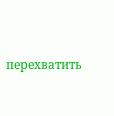перехватить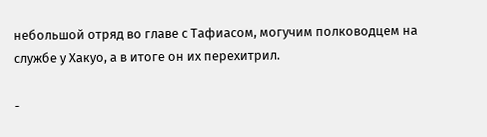небольшой отряд во главе с Тафиасом, могучим полководцем на службе у Хакуо, а в итоге он их перехитрил.

-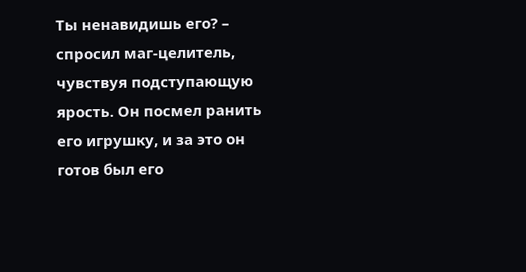Ты ненавидишь его? – спросил маг-целитель, чувствуя подступающую ярость. Он посмел ранить его игрушку, и за это он готов был его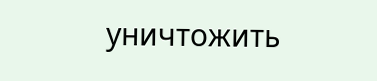уничтожить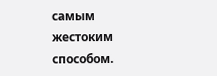самым жестоким способом.